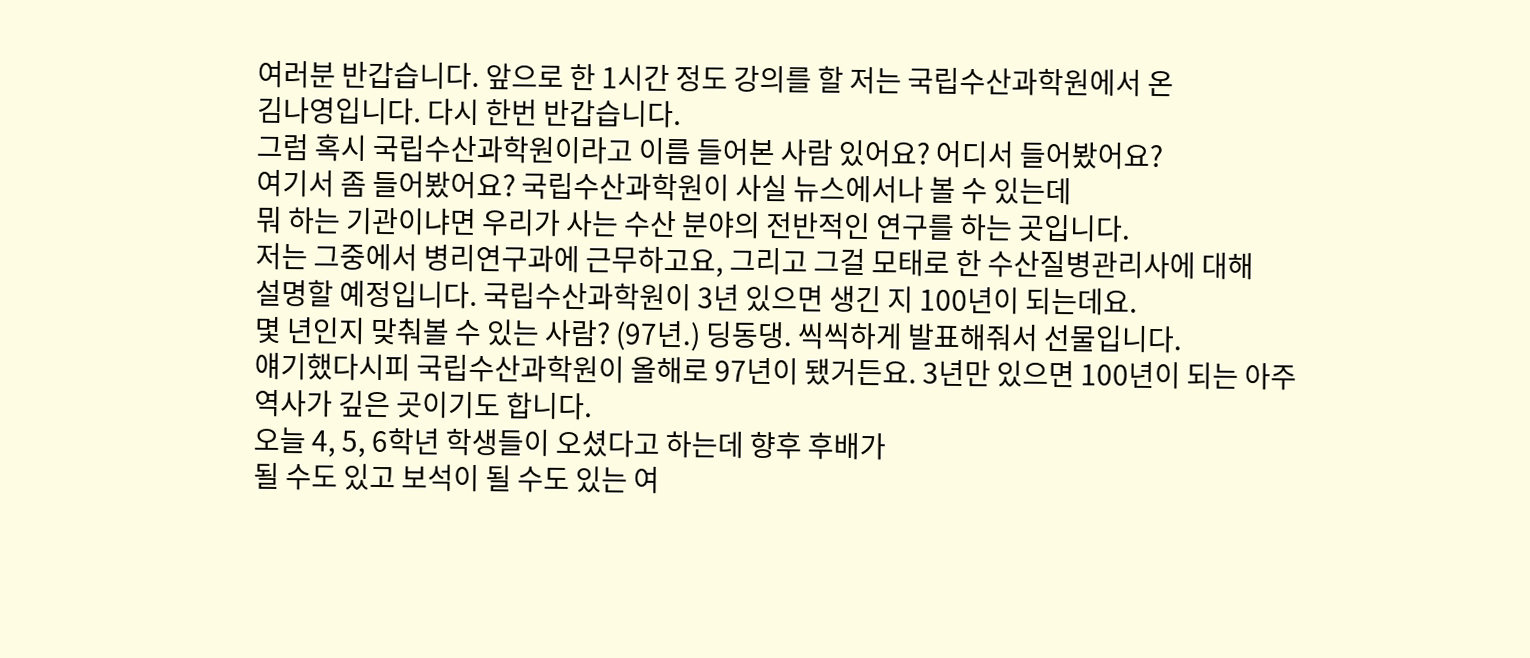여러분 반갑습니다. 앞으로 한 1시간 정도 강의를 할 저는 국립수산과학원에서 온
김나영입니다. 다시 한번 반갑습니다.
그럼 혹시 국립수산과학원이라고 이름 들어본 사람 있어요? 어디서 들어봤어요?
여기서 좀 들어봤어요? 국립수산과학원이 사실 뉴스에서나 볼 수 있는데
뭐 하는 기관이냐면 우리가 사는 수산 분야의 전반적인 연구를 하는 곳입니다.
저는 그중에서 병리연구과에 근무하고요, 그리고 그걸 모태로 한 수산질병관리사에 대해
설명할 예정입니다. 국립수산과학원이 3년 있으면 생긴 지 100년이 되는데요.
몇 년인지 맞춰볼 수 있는 사람? (97년.) 딩동댕. 씩씩하게 발표해줘서 선물입니다.
얘기했다시피 국립수산과학원이 올해로 97년이 됐거든요. 3년만 있으면 100년이 되는 아주
역사가 깊은 곳이기도 합니다.
오늘 4, 5, 6학년 학생들이 오셨다고 하는데 향후 후배가
될 수도 있고 보석이 될 수도 있는 여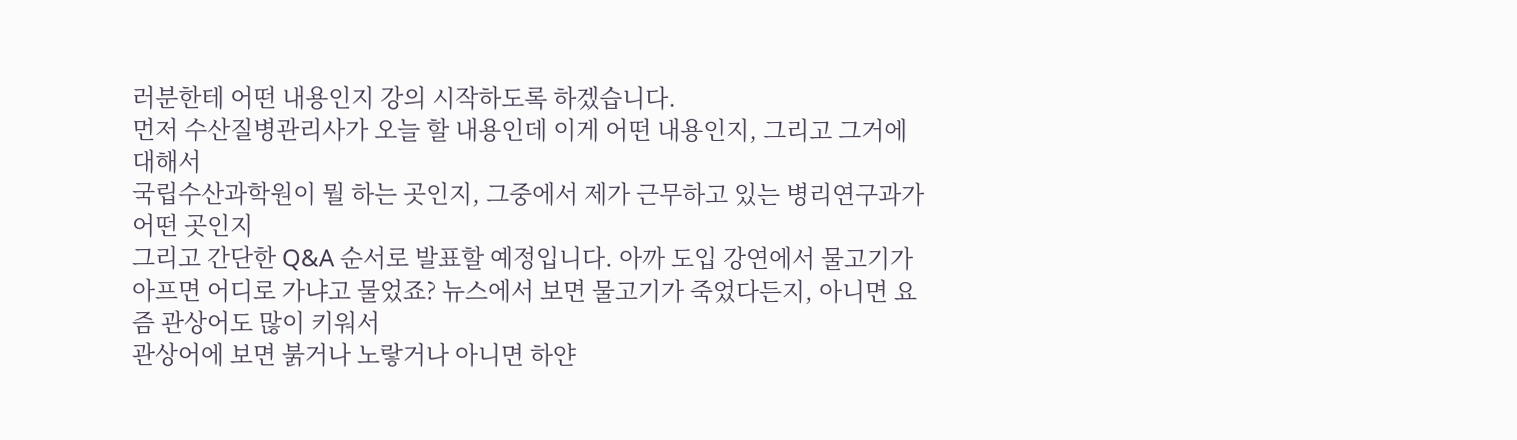러분한테 어떤 내용인지 강의 시작하도록 하겠습니다.
먼저 수산질병관리사가 오늘 할 내용인데 이게 어떤 내용인지, 그리고 그거에 대해서
국립수산과학원이 뭘 하는 곳인지, 그중에서 제가 근무하고 있는 병리연구과가 어떤 곳인지
그리고 간단한 Q&A 순서로 발표할 예정입니다. 아까 도입 강연에서 물고기가 아프면 어디로 가냐고 물었죠? 뉴스에서 보면 물고기가 죽었다든지, 아니면 요즘 관상어도 많이 키워서
관상어에 보면 붉거나 노랗거나 아니면 하얀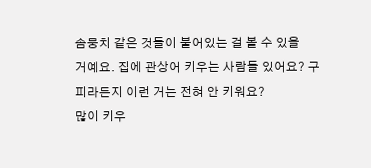솜뭉치 같은 것들이 붙어있는 걸 볼 수 있을
거예요. 집에 관상어 키우는 사람들 있어요? 구피라든지 이런 거는 전혀 안 키워요?
많이 키우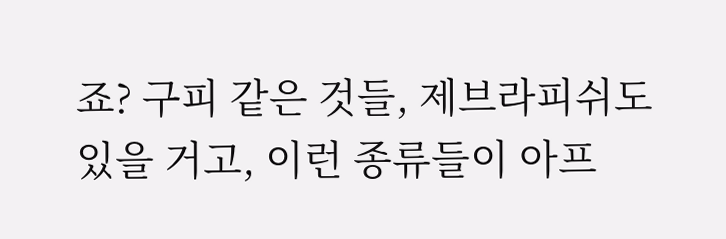죠? 구피 같은 것들, 제브라피쉬도 있을 거고, 이런 종류들이 아프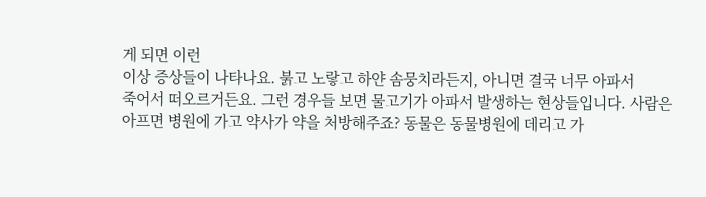게 되면 이런
이상 증상들이 나타나요. 붉고 노랗고 하얀 솜뭉치라든지, 아니면 결국 너무 아파서
죽어서 떠오르거든요. 그런 경우들 보면 물고기가 아파서 발생하는 현상들입니다. 사람은
아프면 병원에 가고 약사가 약을 처방해주죠? 동물은 동물병원에 데리고 가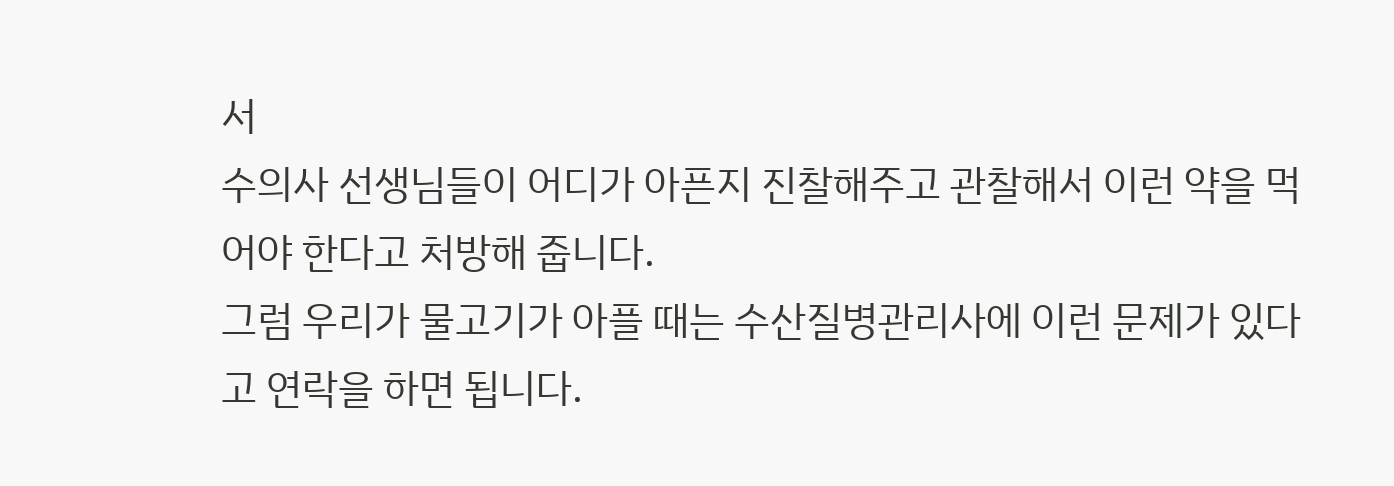서
수의사 선생님들이 어디가 아픈지 진찰해주고 관찰해서 이런 약을 먹어야 한다고 처방해 줍니다.
그럼 우리가 물고기가 아플 때는 수산질병관리사에 이런 문제가 있다고 연락을 하면 됩니다.